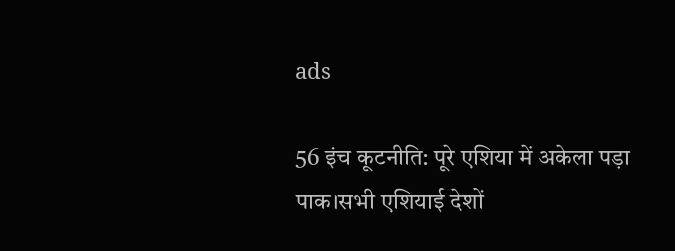ads

56 इंच कूटनीति: पूरे एशिया में अकेला पड़ा पाक।सभी एशियाई देशों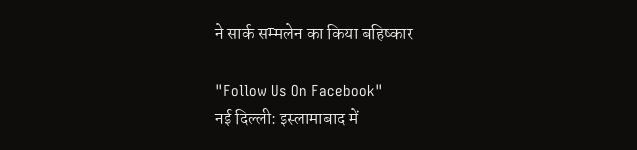ने सार्क सम्मलेन का किया बहिष्कार

"Follow Us On Facebook"
नई दिल्ली: इस्लामाबाद में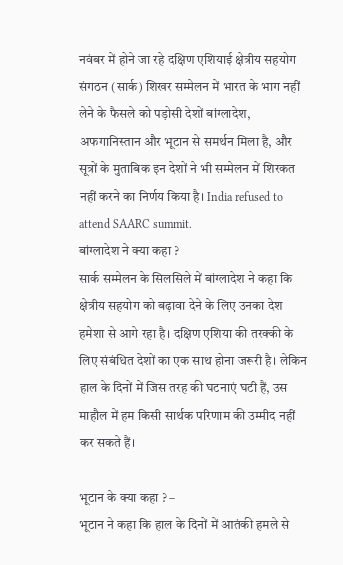नवंबर में होने जा रहे दक्षिण एशियाई क्षेत्रीय सहयोग संगठन (सार्क) शिखर सम्मेलन में भारत के भाग नहीं लेने के फैसले को पड़ोसी देशों बांग्लादेश, अफगानिस्तान और भूटान से समर्थन मिला है, और सूत्रों के मुताबिक इन देशों ने भी सम्मेलन में शिरकत नहीं करने का निर्णय किया है। India refused to attend SAARC summit.
बांग्लादेश ने क्या कहा ?
सार्क सम्मेलन के सिलसिले में बांग्लादेश ने कहा कि क्षेत्रीय सहयोग को बढ़ावा देने के लिए उनका देश हमेशा से आगे रहा है। दक्षिण एशिया की तरक्की के लिए संबंधित देशों का एक साथ होना जरूरी है। लेकिन हाल के दिनों में जिस तरह की घटनाएं घटी हैं, उस माहौल में हम किसी सार्थक परिणाम की उम्मीद नहीं कर सकते हैं।

भूटान के क्या कहा ? –
भूटान ने कहा कि हाल के दिनों में आतंकी हमले से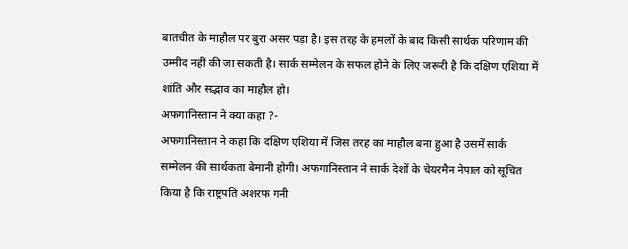बातचीत के माहौल पर बुरा असर पड़ा है। इस तरह के हमलों के बाद किसी सार्थक परिणाम की उम्मीद नहीं की जा सकती है। सार्क सम्मेलन के सफल होने के लिए जरूरी है कि दक्षिण एशिया में शांति और सद्भाव का माहौल हो।
अफगानिस्तान ने क्या कहा ?-
अफगानिस्तान ने कहा कि दक्षिण एशिया में जिस तरह का माहौल बना हुआ है उसमें सार्क सम्मेलन की सार्थकता बेमानी होगी। अफगानिस्तान ने सार्क देशों के चेयरमैन नेपाल को सूचित किया है कि राष्ट्रपति अशरफ गनी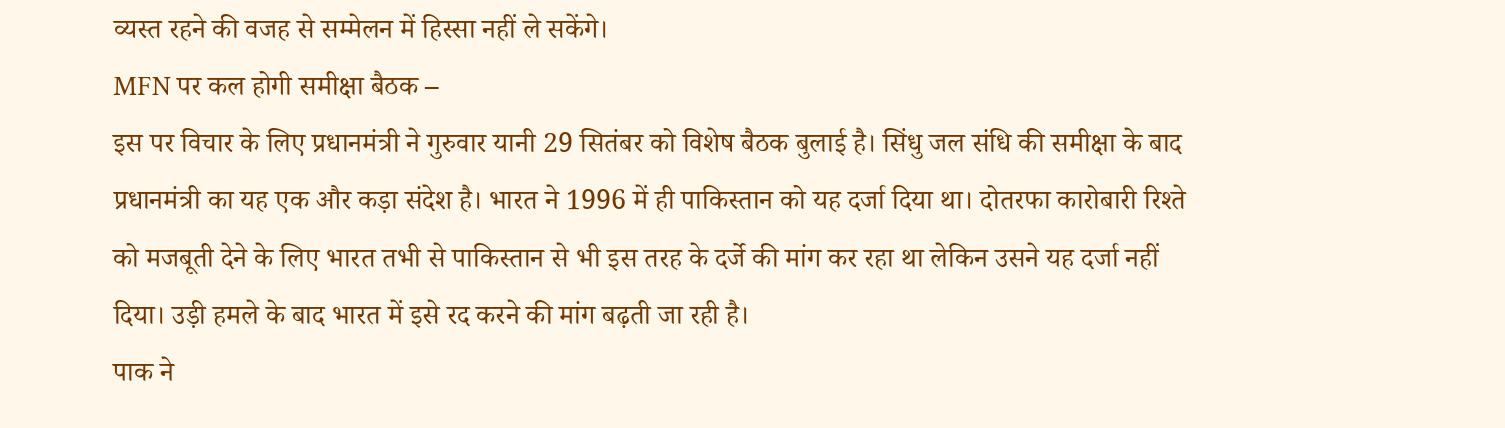व्यस्त रहने की वजह से सम्मेलन में हिस्सा नहीं ले सकेंगे।
MFN पर कल होगी समीक्षा बैठक –
इस पर विचार के लिए प्रधानमंत्री ने गुरुवार यानी 29 सितंबर को विशेष बैठक बुलाई है। सिंधु जल संधि की समीक्षा के बाद प्रधानमंत्री का यह एक और कड़ा संदेश है। भारत ने 1996 में ही पाकिस्तान को यह दर्जा दिया था। दोतरफा कारोबारी रिश्ते को मजबूती देने के लिए भारत तभी से पाकिस्तान से भी इस तरह के दर्जे की मांग कर रहा था लेकिन उसने यह दर्जा नहीं दिया। उड़ी हमले के बाद भारत में इसे रद करने की मांग बढ़ती जा रही है।
पाक ने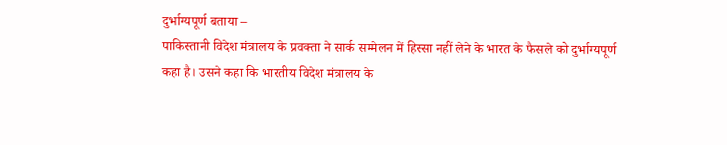दुर्भाग्यपूर्ण बताया –
पाकिस्तानी विदेश मंत्रालय के प्रवक्ता ने सार्क सम्मेलन में हिस्सा नहीं लेने के भारत के फैसले को दुर्भाग्यपूर्ण कहा है। उसने कहा कि भारतीय विदेश मंत्रालय के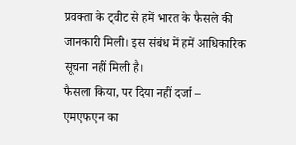प्रवक्ता के ट्वीट से हमें भारत के फैसले की जानकारी मिली। इस संबंध में हमें आधिकारिक सूचना नहीं मिली है।
फैसला किया, पर दिया नहीं दर्जा –
एमएफएन का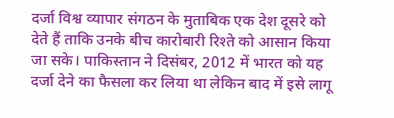दर्जा विश्व व्यापार संगठन के मुताबिक एक देश दूसरे को देते हैं ताकि उनके बीच कारोबारी रिश्ते को आसान किया जा सके। पाकिस्तान ने दिसंबर, 2012 में भारत को यह दर्जा देने का फैसला कर लिया था लेकिन बाद में इसे लागू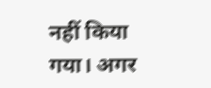नहीं किया गया। अगर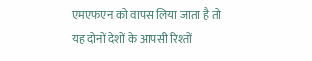एमएफएन को वापस लिया जाता है तो यह दोनों देशों के आपसी रिश्तों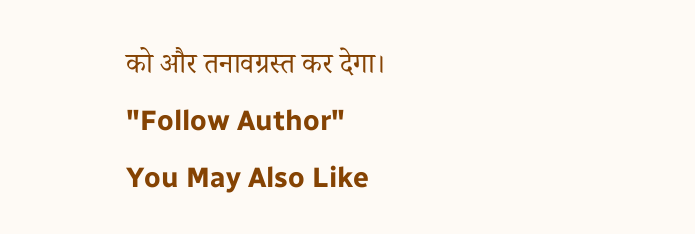को और तनावग्रस्त कर देगा।
"Follow Author"
You May Also Like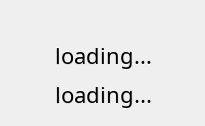loading...
loading...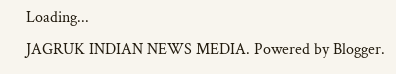Loading...
JAGRUK INDIAN NEWS MEDIA. Powered by Blogger.